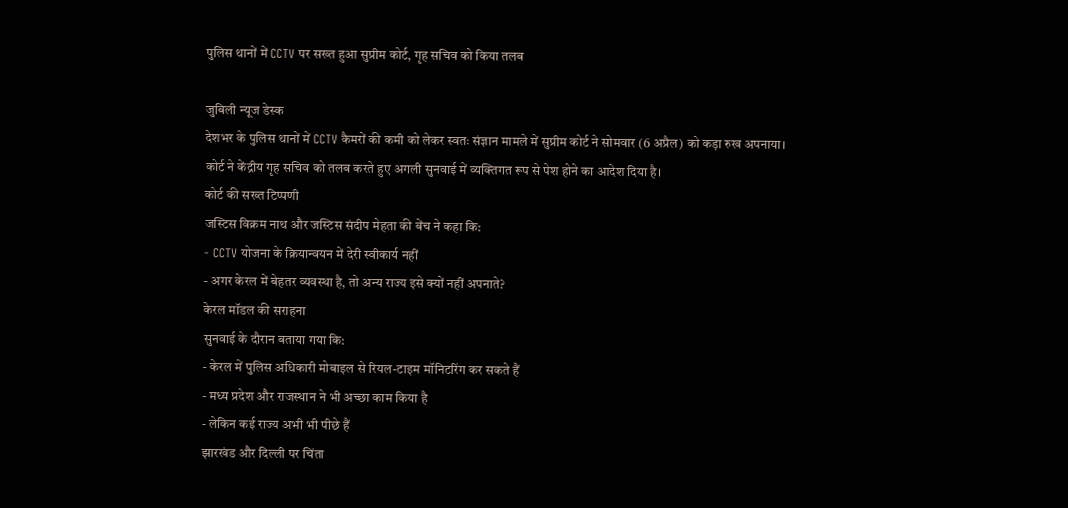पुलिस थानों में CCTV पर सख्त हुआ सुप्रीम कोर्ट, गृह सचिव को किया तलब

जुबिली न्यूज डेस्क
देशभर के पुलिस थानों में CCTV कैमरों की कमी को लेकर स्वतः संज्ञान मामले में सुप्रीम कोर्ट ने सोमवार (6 अप्रैल) को कड़ा रुख अपनाया। कोर्ट ने केंद्रीय गृह सचिव को तलब करते हुए अगली सुनवाई में व्यक्तिगत रूप से पेश होने का आदेश दिया है।
कोर्ट की सख्त टिप्पणी
जस्टिस विक्रम नाथ और जस्टिस संदीप मेहता की बेंच ने कहा कि:
- CCTV योजना के क्रियान्वयन में देरी स्वीकार्य नहीं
- अगर केरल में बेहतर व्यवस्था है, तो अन्य राज्य इसे क्यों नहीं अपनाते?
केरल मॉडल की सराहना
सुनवाई के दौरान बताया गया कि:
- केरल में पुलिस अधिकारी मोबाइल से रियल-टाइम मॉनिटरिंग कर सकते हैं
- मध्य प्रदेश और राजस्थान ने भी अच्छा काम किया है
- लेकिन कई राज्य अभी भी पीछे हैं
झारखंड और दिल्ली पर चिंता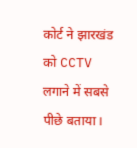कोर्ट ने झारखंड को CCTV लगाने में सबसे पीछे बताया।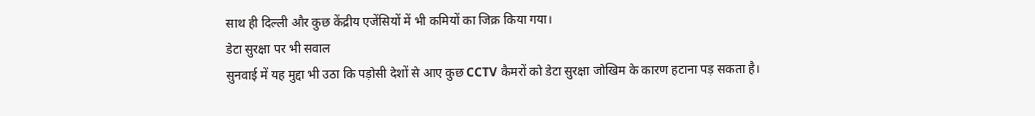साथ ही दिल्ली और कुछ केंद्रीय एजेंसियों में भी कमियों का जिक्र किया गया।
डेटा सुरक्षा पर भी सवाल
सुनवाई में यह मुद्दा भी उठा कि पड़ोसी देशों से आए कुछ CCTV कैमरों को डेटा सुरक्षा जोखिम के कारण हटाना पड़ सकता है।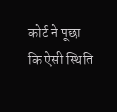कोर्ट ने पूछा कि ऐसी स्थिति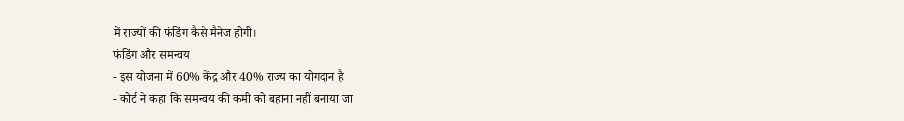में राज्यों की फंडिंग कैसे मैनेज होगी।
फंडिंग और समन्वय
- इस योजना में 60% केंद्र और 40% राज्य का योगदान है
- कोर्ट ने कहा कि समन्वय की कमी को बहाना नहीं बनाया जा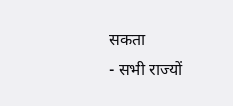सकता
- सभी राज्यों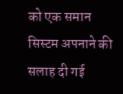को एक समान सिस्टम अपनाने की सलाह दी गई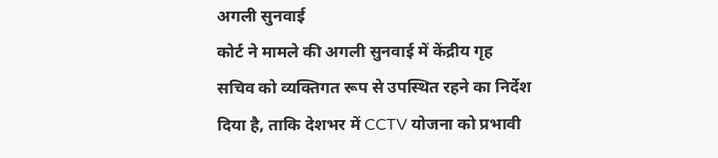अगली सुनवाई
कोर्ट ने मामले की अगली सुनवाई में केंद्रीय गृह सचिव को व्यक्तिगत रूप से उपस्थित रहने का निर्देश दिया है, ताकि देशभर में CCTV योजना को प्रभावी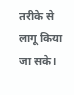तरीके से लागू किया जा सके।